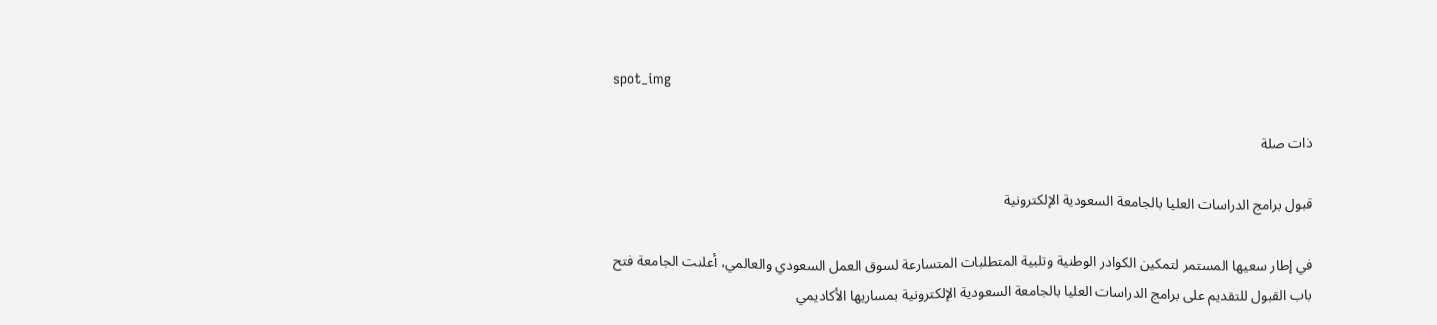spot_img

ذات صلة

قبول برامج الدراسات العليا بالجامعة السعودية الإلكترونية

في إطار سعيها المستمر لتمكين الكوادر الوطنية وتلبية المتطلبات المتسارعة لسوق العمل السعودي والعالمي، أعلنت الجامعة فتح باب القبول للتقديم على برامج الدراسات العليا بالجامعة السعودية الإلكترونية بمساريها الأكاديمي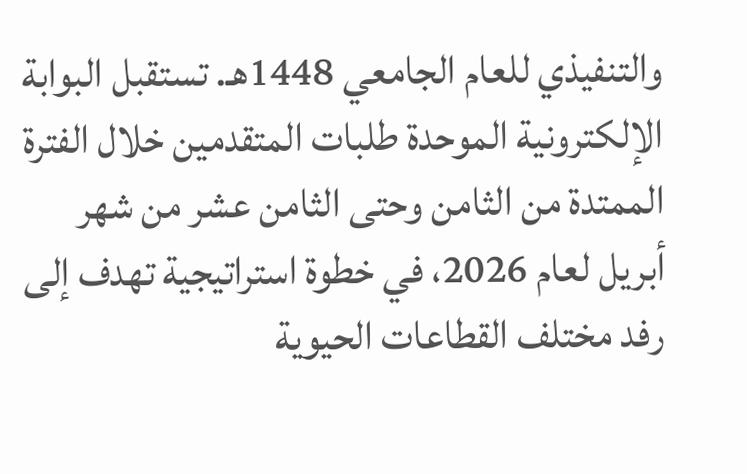والتنفيذي للعام الجامعي 1448هـ. تستقبل البوابة الإلكترونية الموحدة طلبات المتقدمين خلال الفترة الممتدة من الثامن وحتى الثامن عشر من شهر أبريل لعام 2026، في خطوة استراتيجية تهدف إلى رفد مختلف القطاعات الحيوية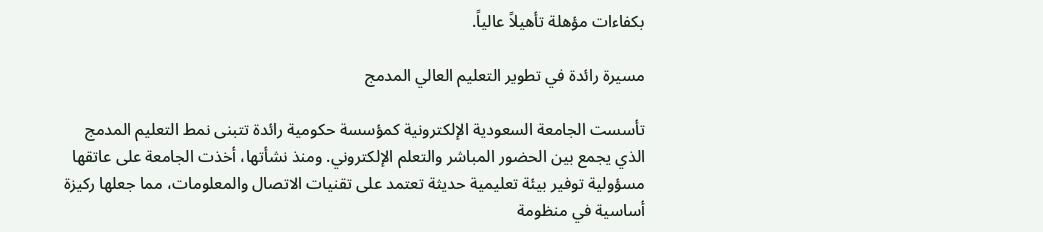بكفاءات مؤهلة تأهيلاً عالياً.

مسيرة رائدة في تطوير التعليم العالي المدمج

تأسست الجامعة السعودية الإلكترونية كمؤسسة حكومية رائدة تتبنى نمط التعليم المدمج الذي يجمع بين الحضور المباشر والتعلم الإلكتروني. ومنذ نشأتها، أخذت الجامعة على عاتقها مسؤولية توفير بيئة تعليمية حديثة تعتمد على تقنيات الاتصال والمعلومات، مما جعلها ركيزة أساسية في منظومة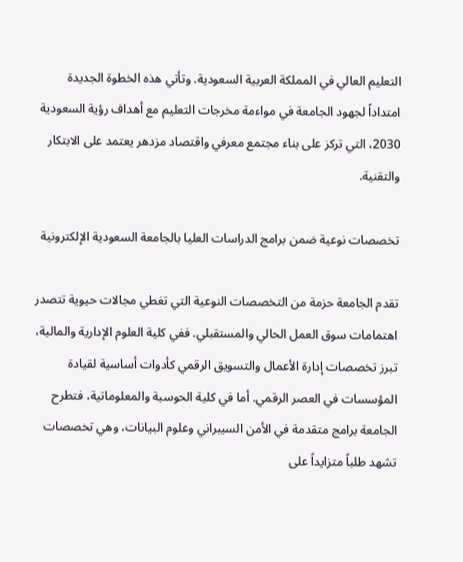التعليم العالي في المملكة العربية السعودية. وتأتي هذه الخطوة الجديدة امتداداً لجهود الجامعة في مواءمة مخرجات التعليم مع أهداف رؤية السعودية 2030، التي تركز على بناء مجتمع معرفي واقتصاد مزدهر يعتمد على الابتكار والتقنية.

تخصصات نوعية ضمن برامج الدراسات العليا بالجامعة السعودية الإلكترونية

تقدم الجامعة حزمة من التخصصات النوعية التي تغطي مجالات حيوية تتصدر اهتمامات سوق العمل الحالي والمستقبلي. ففي كلية العلوم الإدارية والمالية، تبرز تخصصات إدارة الأعمال والتسويق الرقمي كأدوات أساسية لقيادة المؤسسات في العصر الرقمي. أما في كلية الحوسبة والمعلوماتية، فتطرح الجامعة برامج متقدمة في الأمن السيبراني وعلوم البيانات، وهي تخصصات تشهد طلباً متزايداً على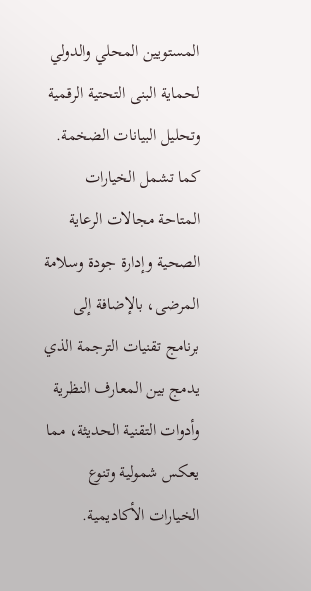المستويين المحلي والدولي لحماية البنى التحتية الرقمية وتحليل البيانات الضخمة. كما تشمل الخيارات المتاحة مجالات الرعاية الصحية وإدارة جودة وسلامة المرضى، بالإضافة إلى برنامج تقنيات الترجمة الذي يدمج بين المعارف النظرية وأدوات التقنية الحديثة، مما يعكس شمولية وتنوع الخيارات الأكاديمية.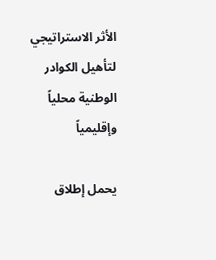الأثر الاستراتيجي لتأهيل الكوادر الوطنية محلياً وإقليمياً

يحمل إطلاق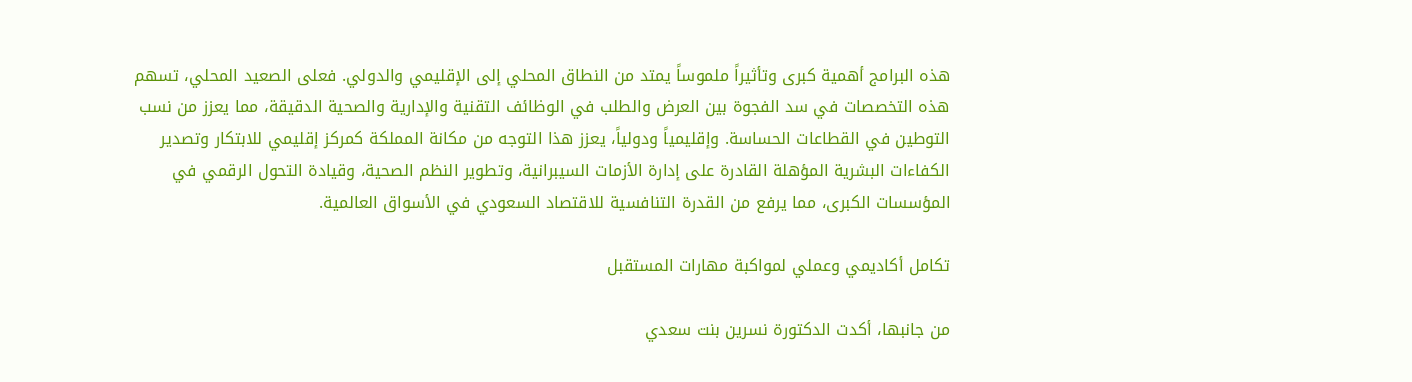هذه البرامج أهمية كبرى وتأثيراً ملموساً يمتد من النطاق المحلي إلى الإقليمي والدولي. فعلى الصعيد المحلي، تسهم هذه التخصصات في سد الفجوة بين العرض والطلب في الوظائف التقنية والإدارية والصحية الدقيقة، مما يعزز من نسب التوطين في القطاعات الحساسة. وإقليمياً ودولياً، يعزز هذا التوجه من مكانة المملكة كمركز إقليمي للابتكار وتصدير الكفاءات البشرية المؤهلة القادرة على إدارة الأزمات السيبرانية، وتطوير النظم الصحية، وقيادة التحول الرقمي في المؤسسات الكبرى، مما يرفع من القدرة التنافسية للاقتصاد السعودي في الأسواق العالمية.

تكامل أكاديمي وعملي لمواكبة مهارات المستقبل

من جانبها، أكدت الدكتورة نسرين بنت سعدي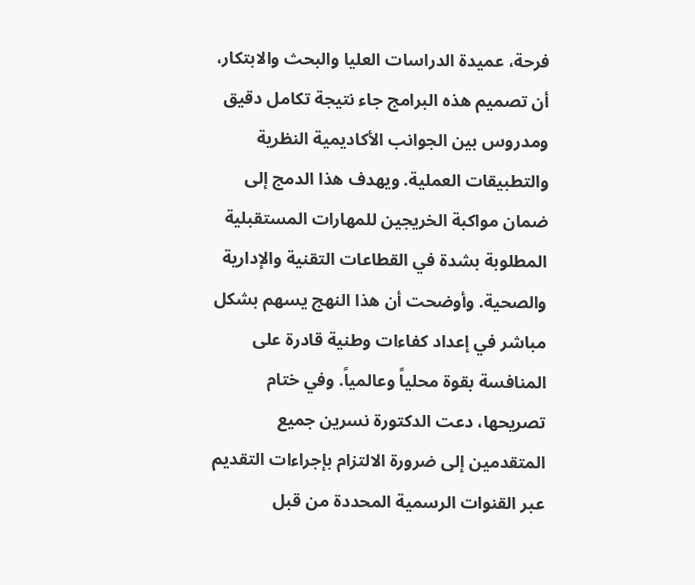فرحة، عميدة الدراسات العليا والبحث والابتكار، أن تصميم هذه البرامج جاء نتيجة تكامل دقيق ومدروس بين الجوانب الأكاديمية النظرية والتطبيقات العملية. ويهدف هذا الدمج إلى ضمان مواكبة الخريجين للمهارات المستقبلية المطلوبة بشدة في القطاعات التقنية والإدارية والصحية. وأوضحت أن هذا النهج يسهم بشكل مباشر في إعداد كفاءات وطنية قادرة على المنافسة بقوة محلياً وعالمياً. وفي ختام تصريحها، دعت الدكتورة نسرين جميع المتقدمين إلى ضرورة الالتزام بإجراءات التقديم عبر القنوات الرسمية المحددة من قبل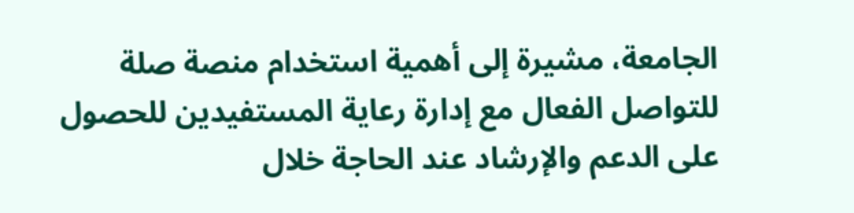الجامعة، مشيرة إلى أهمية استخدام منصة صلة للتواصل الفعال مع إدارة رعاية المستفيدين للحصول على الدعم والإرشاد عند الحاجة خلال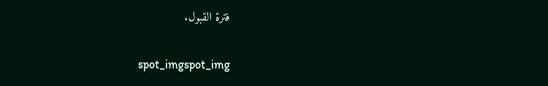فترة القبول.

spot_imgspot_img